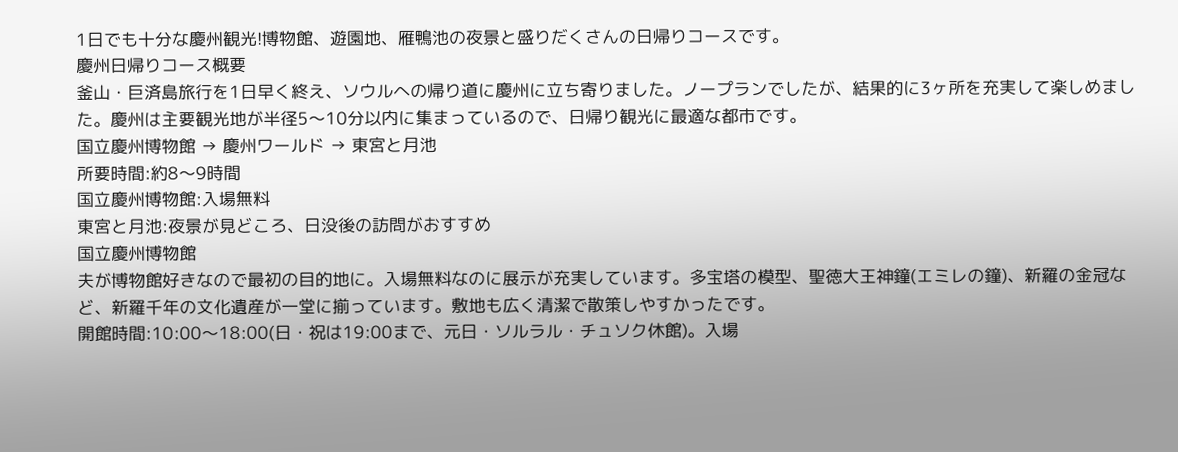1日でも十分な慶州観光!博物館、遊園地、雁鴨池の夜景と盛りだくさんの日帰りコースです。
慶州日帰りコース概要
釜山・巨済島旅行を1日早く終え、ソウルへの帰り道に慶州に立ち寄りました。ノープランでしたが、結果的に3ヶ所を充実して楽しめました。慶州は主要観光地が半径5〜10分以内に集まっているので、日帰り観光に最適な都市です。
国立慶州博物館 → 慶州ワールド → 東宮と月池
所要時間:約8〜9時間
国立慶州博物館:入場無料
東宮と月池:夜景が見どころ、日没後の訪問がおすすめ
国立慶州博物館
夫が博物館好きなので最初の目的地に。入場無料なのに展示が充実しています。多宝塔の模型、聖徳大王神鐘(エミレの鐘)、新羅の金冠など、新羅千年の文化遺産が一堂に揃っています。敷地も広く清潔で散策しやすかったです。
開館時間:10:00〜18:00(日・祝は19:00まで、元日・ソルラル・チュソク休館)。入場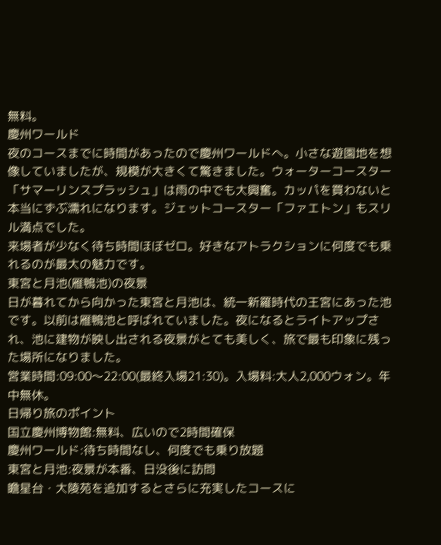無料。
慶州ワールド
夜のコースまでに時間があったので慶州ワールドへ。小さな遊園地を想像していましたが、規模が大きくて驚きました。ウォーターコースター「サマーリンスプラッシュ」は雨の中でも大興奮。カッパを買わないと本当にずぶ濡れになります。ジェットコースター「ファエトン」もスリル満点でした。
来場者が少なく待ち時間ほぼゼロ。好きなアトラクションに何度でも乗れるのが最大の魅力です。
東宮と月池(雁鴨池)の夜景
日が暮れてから向かった東宮と月池は、統一新羅時代の王宮にあった池です。以前は雁鴨池と呼ばれていました。夜になるとライトアップされ、池に建物が映し出される夜景がとても美しく、旅で最も印象に残った場所になりました。
営業時間:09:00〜22:00(最終入場21:30)。入場料:大人2,000ウォン。年中無休。
日帰り旅のポイント
国立慶州博物館:無料、広いので2時間確保
慶州ワールド:待ち時間なし、何度でも乗り放題
東宮と月池:夜景が本番、日没後に訪問
瞻星台・大陵苑を追加するとさらに充実したコースに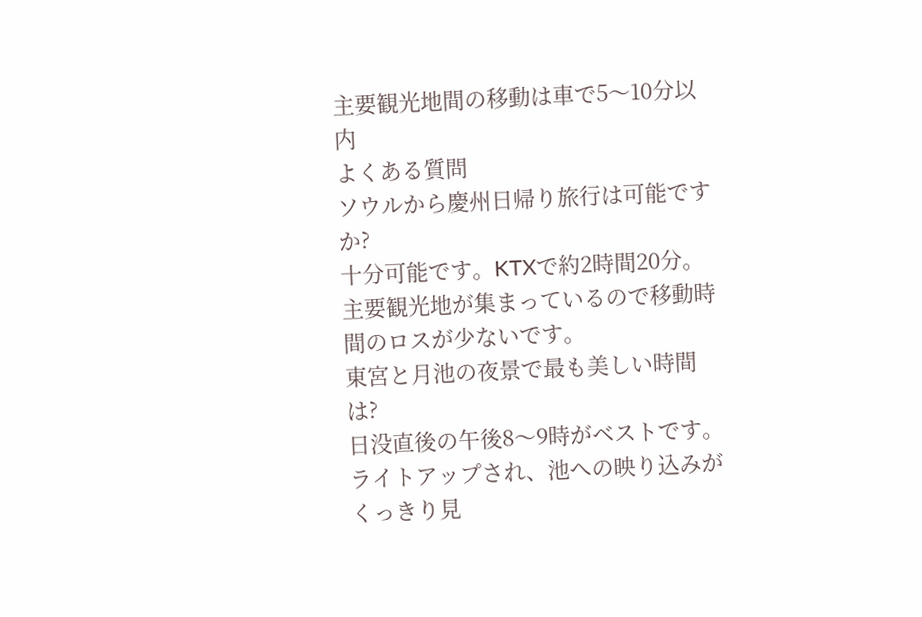主要観光地間の移動は車で5〜10分以内
よくある質問
ソウルから慶州日帰り旅行は可能ですか?
十分可能です。KTXで約2時間20分。主要観光地が集まっているので移動時間のロスが少ないです。
東宮と月池の夜景で最も美しい時間は?
日没直後の午後8〜9時がベストです。ライトアップされ、池への映り込みがくっきり見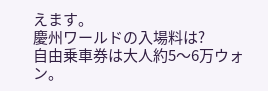えます。
慶州ワールドの入場料は?
自由乗車券は大人約5〜6万ウォン。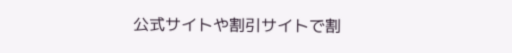公式サイトや割引サイトで割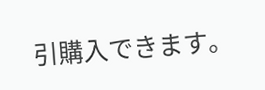引購入できます。